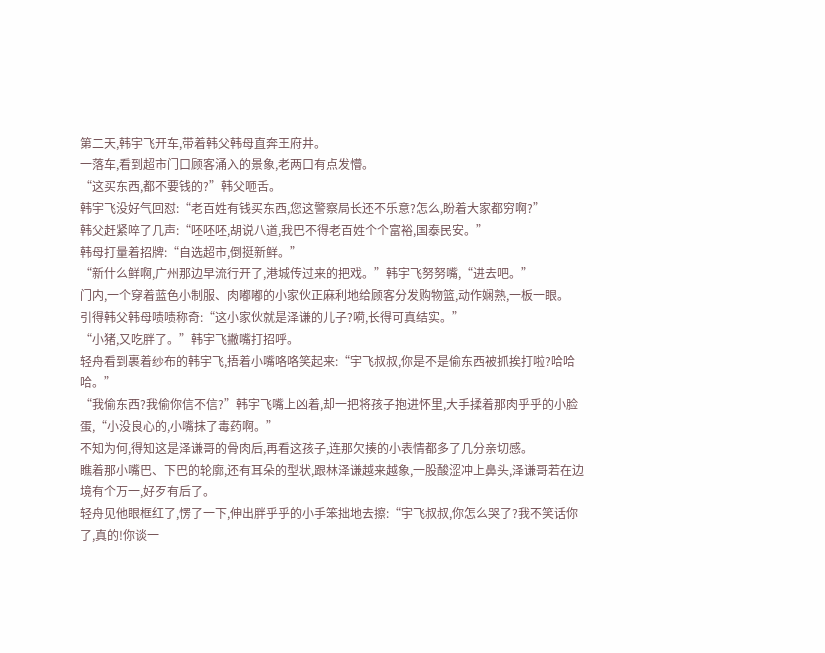第二天,韩宇飞开车,带着韩父韩母直奔王府井。
一落车,看到超市门口顾客涌入的景象,老两口有点发懵。
“这买东西,都不要钱的?”韩父咂舌。
韩宇飞没好气回怼:“老百姓有钱买东西,您这警察局长还不乐意?怎么,盼着大家都穷啊?”
韩父赶紧啐了几声:“呸呸呸,胡说八道,我巴不得老百姓个个富裕,国泰民安。”
韩母打量着招牌:“自选超市,倒挺新鲜。”
“新什么鲜啊,广州那边早流行开了,港城传过来的把戏。”韩宇飞努努嘴,“进去吧。”
门内,一个穿着蓝色小制服、肉嘟嘟的小家伙正麻利地给顾客分发购物篮,动作娴熟,一板一眼。
引得韩父韩母啧啧称奇:“这小家伙就是泽谦的儿子?嗬,长得可真结实。”
“小猪,又吃胖了。”韩宇飞撇嘴打招呼。
轻舟看到裹着纱布的韩宇飞,捂着小嘴咯咯笑起来:“宇飞叔叔,你是不是偷东西被抓挨打啦?哈哈哈。”
“我偷东西?我偷你信不信?”韩宇飞嘴上凶着,却一把将孩子抱进怀里,大手揉着那肉乎乎的小脸蛋,“小没良心的,小嘴抹了毒药啊。”
不知为何,得知这是泽谦哥的骨肉后,再看这孩子,连那欠揍的小表情都多了几分亲切感。
瞧着那小嘴巴、下巴的轮廓,还有耳朵的型状,跟林泽谦越来越象,一股酸涩冲上鼻头,泽谦哥若在边境有个万一,好歹有后了。
轻舟见他眼框红了,愣了一下,伸出胖乎乎的小手笨拙地去擦:“宇飞叔叔,你怎么哭了?我不笑话你了,真的!你谈一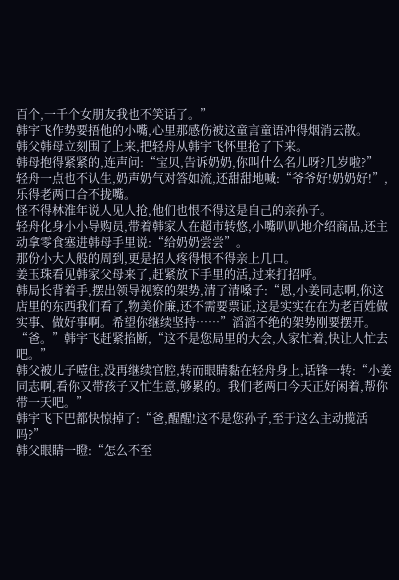百个,一千个女朋友我也不笑话了。”
韩宇飞作势要捂他的小嘴,心里那感伤被这童言童语冲得烟消云散。
韩父韩母立刻围了上来,把轻舟从韩宇飞怀里抢了下来。
韩母抱得紧紧的,连声问:“宝贝,告诉奶奶,你叫什么名儿呀?几岁啦?”
轻舟一点也不认生,奶声奶气对答如流,还甜甜地喊:“爷爷好!奶奶好!”,乐得老两口合不拢嘴。
怪不得林淮年说人见人抢,他们也恨不得这是自己的亲孙子。
轻舟化身小小导购员,带着韩家人在超市转悠,小嘴叭叭地介绍商品,还主动拿零食塞进韩母手里说:“给奶奶尝尝”。
那份小大人般的周到,更是招人疼得恨不得亲上几口。
姜玉珠看见韩家父母来了,赶紧放下手里的活,过来打招呼。
韩局长背着手,摆出领导视察的架势,清了清嗓子:“恩,小姜同志啊,你这店里的东西我们看了,物美价廉,还不需要票证,这是实实在在为老百姓做实事、做好事啊。希望你继续坚持……”滔滔不绝的架势刚要摆开。
“爸。”韩宇飞赶紧掐断,“这不是您局里的大会,人家忙着,快让人忙去吧。”
韩父被儿子噎住,没再继续官腔,转而眼睛黏在轻舟身上,话锋一转:“小姜同志啊,看你又带孩子又忙生意,够累的。我们老两口今天正好闲着,帮你带一天吧。”
韩宇飞下巴都快惊掉了:“爸,醒醒!这不是您孙子,至于这么主动揽活吗?”
韩父眼睛一瞪:“怎么不至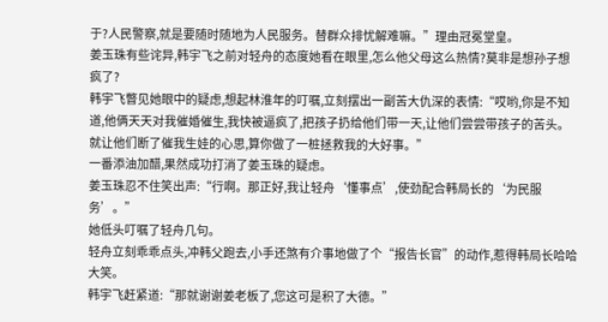于?人民警察,就是要随时随地为人民服务。替群众排忧解难嘛。”理由冠冕堂皇。
姜玉珠有些诧异,韩宇飞之前对轻舟的态度她看在眼里,怎么他父母这么热情?莫非是想孙子想疯了?
韩宇飞瞥见她眼中的疑虑,想起林淮年的叮嘱,立刻摆出一副苦大仇深的表情:“哎哟,你是不知道,他俩天天对我催婚催生,我快被逼疯了,把孩子扔给他们带一天,让他们尝尝带孩子的苦头。就让他们断了催我生娃的心思,算你做了一桩拯救我的大好事。”
一番添油加醋,果然成功打消了姜玉珠的疑虑。
姜玉珠忍不住笑出声:“行啊。那正好,我让轻舟‘懂事点’,使劲配合韩局长的‘为民服务’。”
她低头叮嘱了轻舟几句。
轻舟立刻乖乖点头,冲韩父跑去,小手还煞有介事地做了个“报告长官”的动作,惹得韩局长哈哈大笑。
韩宇飞赶紧道:“那就谢谢姜老板了,您这可是积了大德。”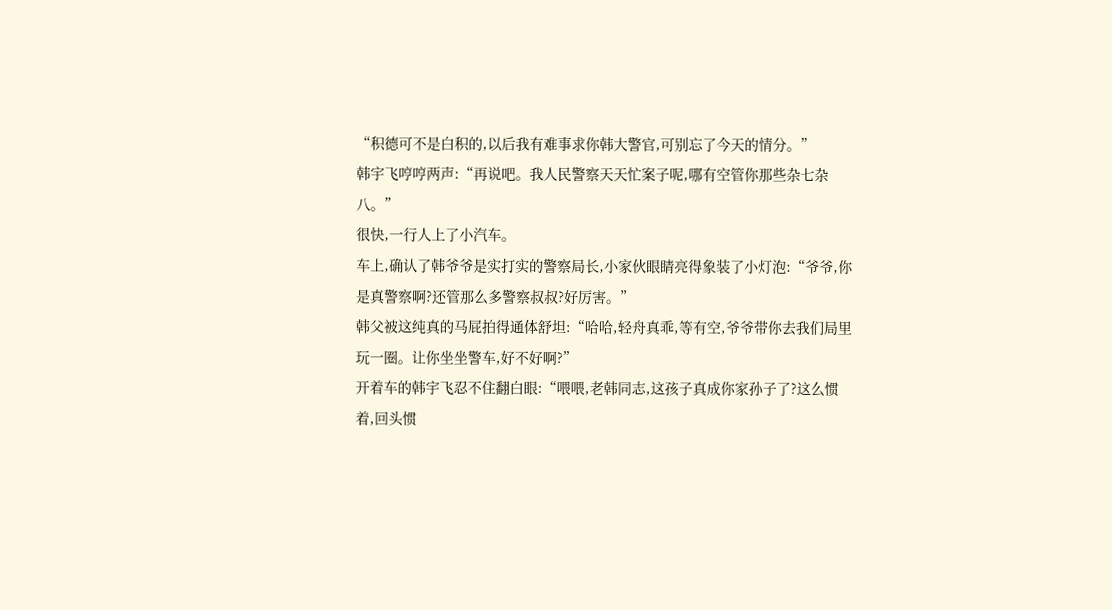“积德可不是白积的,以后我有难事求你韩大警官,可别忘了今天的情分。”
韩宇飞哼哼两声:“再说吧。我人民警察天天忙案子呢,哪有空管你那些杂七杂八。”
很快,一行人上了小汽车。
车上,确认了韩爷爷是实打实的警察局长,小家伙眼睛亮得象装了小灯泡:“爷爷,你是真警察啊?还管那么多警察叔叔?好厉害。”
韩父被这纯真的马屁拍得通体舒坦:“哈哈,轻舟真乖,等有空,爷爷带你去我们局里玩一圈。让你坐坐警车,好不好啊?”
开着车的韩宇飞忍不住翻白眼:“喂喂,老韩同志,这孩子真成你家孙子了?这么惯着,回头惯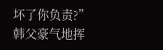坏了你负责?”
韩父豪气地挥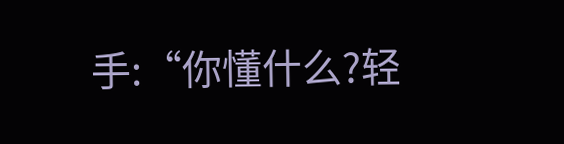手:“你懂什么?轻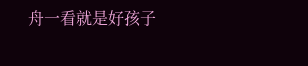舟一看就是好孩子